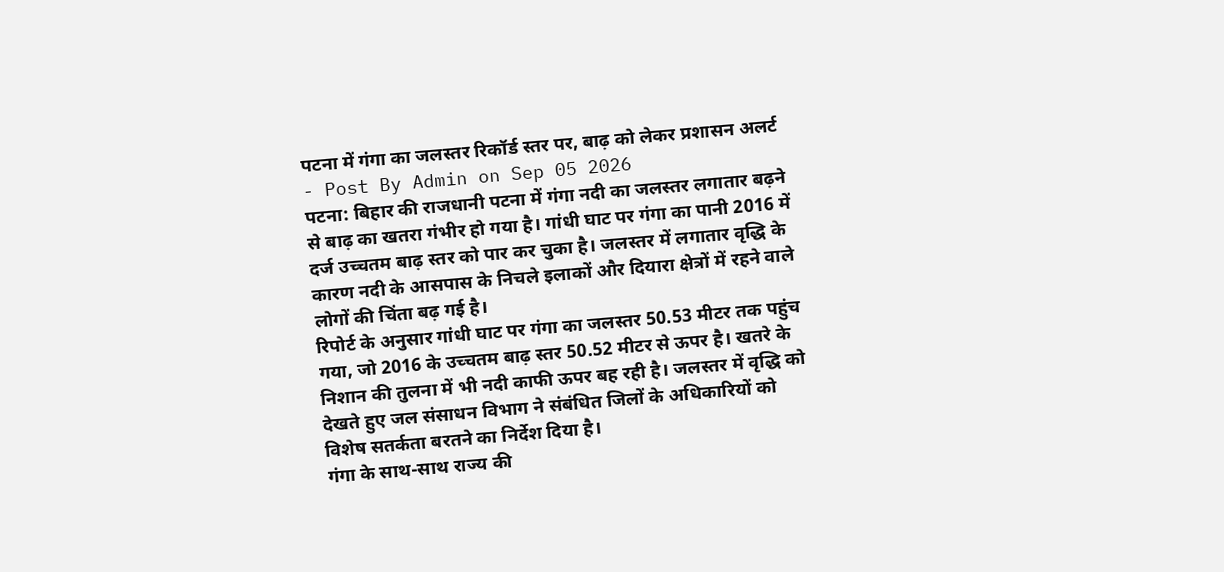पटना में गंगा का जलस्तर रिकॉर्ड स्तर पर, बाढ़ को लेकर प्रशासन अलर्ट
- Post By Admin on Sep 05 2026
पटना: बिहार की राजधानी पटना में गंगा नदी का जलस्तर लगातार बढ़ने से बाढ़ का खतरा गंभीर हो गया है। गांधी घाट पर गंगा का पानी 2016 में दर्ज उच्चतम बाढ़ स्तर को पार कर चुका है। जलस्तर में लगातार वृद्धि के कारण नदी के आसपास के निचले इलाकों और दियारा क्षेत्रों में रहने वाले लोगों की चिंता बढ़ गई है।
रिपोर्ट के अनुसार गांधी घाट पर गंगा का जलस्तर 50.53 मीटर तक पहुंच गया, जो 2016 के उच्चतम बाढ़ स्तर 50.52 मीटर से ऊपर है। खतरे के निशान की तुलना में भी नदी काफी ऊपर बह रही है। जलस्तर में वृद्धि को देखते हुए जल संसाधन विभाग ने संबंधित जिलों के अधिकारियों को विशेष सतर्कता बरतने का निर्देश दिया है।
गंगा के साथ-साथ राज्य की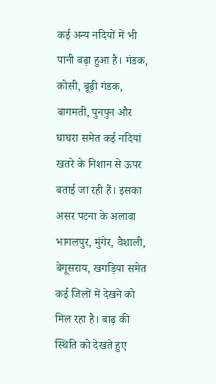कई अन्य नदियों में भी पानी बढ़ा हुआ है। गंडक, कोसी, बूढ़ी गंडक, बागमती, पुनपुन और घाघरा समेत कई नदियां खतरे के निशान से ऊपर बताई जा रही हैं। इसका असर पटना के अलावा भागलपुर, मुंगेर, वैशाली, बेगूसराय, खगड़िया समेत कई जिलों में देखने को मिल रहा है। बाढ़ की स्थिति को देखते हुए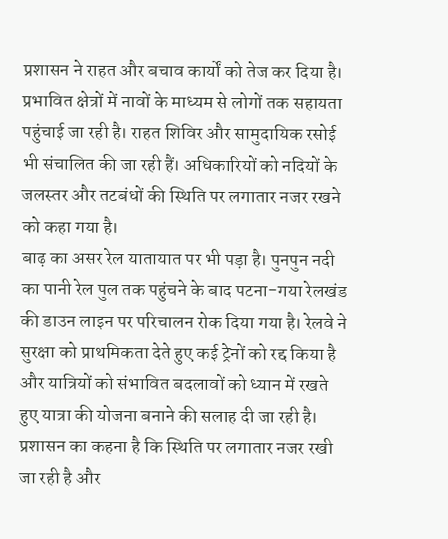प्रशासन ने राहत और बचाव कार्यों को तेज कर दिया है। प्रभावित क्षेत्रों में नावों के माध्यम से लोगों तक सहायता पहुंचाई जा रही है। राहत शिविर और सामुदायिक रसोई भी संचालित की जा रही हैं। अधिकारियों को नदियों के जलस्तर और तटबंधों की स्थिति पर लगातार नजर रखने को कहा गया है।
बाढ़ का असर रेल यातायात पर भी पड़ा है। पुनपुन नदी का पानी रेल पुल तक पहुंचने के बाद पटना-गया रेलखंड की डाउन लाइन पर परिचालन रोक दिया गया है। रेलवे ने सुरक्षा को प्राथमिकता देते हुए कई ट्रेनों को रद्द किया है और यात्रियों को संभावित बदलावों को ध्यान में रखते हुए यात्रा की योजना बनाने की सलाह दी जा रही है। प्रशासन का कहना है कि स्थिति पर लगातार नजर रखी जा रही है और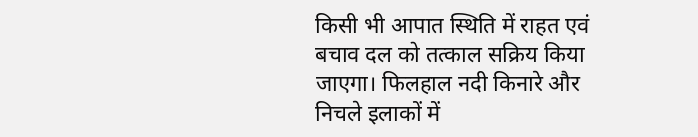किसी भी आपात स्थिति में राहत एवं बचाव दल को तत्काल सक्रिय किया जाएगा। फिलहाल नदी किनारे और निचले इलाकों में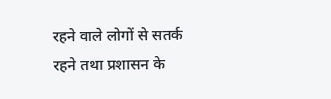रहने वाले लोगों से सतर्क रहने तथा प्रशासन के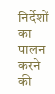निर्देशों का पालन करने की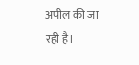अपील की जा रही है।